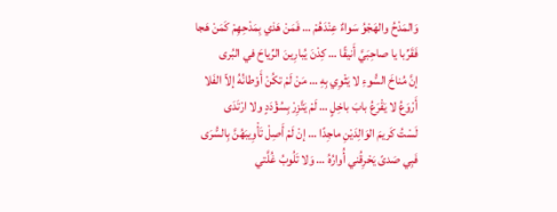وَالمَدْحُ والهَجْوُ سَواءٌ عِنْدَهُمْ … فَمَنْ هَذي بِمَدْحِهِمْ كَمَنْ هَجا
فَقَرِّبا يا صاحِبَيَّ أَنيقًا … كِدْنَ يُبارِينَ الرِّياحَ في البُرى
إنَّ مُناخَ السُّوءِ لا يَثْوِي بِهِ … مَنْ لَمْ تكُنْ أَوْطانُهُ إلاّ الفَلا
أَرْوَعُ لا يَقْرَعُ بابَ باخِلٍ … لَمْ يَتَّزِرْ بِسُؤْدَدٍ ولا ارْتَدَى
لَسْتُ كَريمَ الوَالِدَيْنِ ماجِدًا … إنْ لَمْ أَصِلْ تَأْوِيبَهُنَّ بِالسُّرَى
فَبِي صَدىً يَحْرِقُني أُوارُهُ … وَلا تَلُوبُ غُلَّتي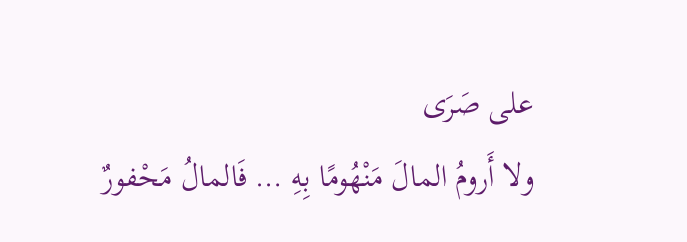على صَرَى
ولا أَرومُ المالَ مَنْهُومًا بِهِ … فَالمالُ مَحْفورٌ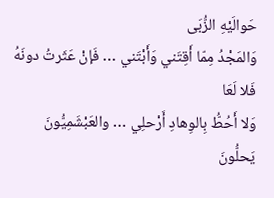حَوالَيْهِ الزُّبَى
وَالمَجْدُ مِمّا أَقِتَني وَأَبْتَني … فَإنْ عَثَرتُ دونَهُ فَلا لَعَا
وَلا أَحُطُّ بِالوِهادِ أَرْحلِي … والعَبْشَمِيُّونَ يَحلُّونَ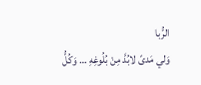الرُّبا
وَلي مَدىً لابُدَّ مِنْ بُلُوغِهِ … وَكُلُّ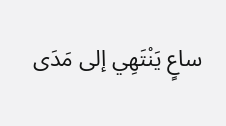ساعٍ يَنْتَهِي إلى مَدَى